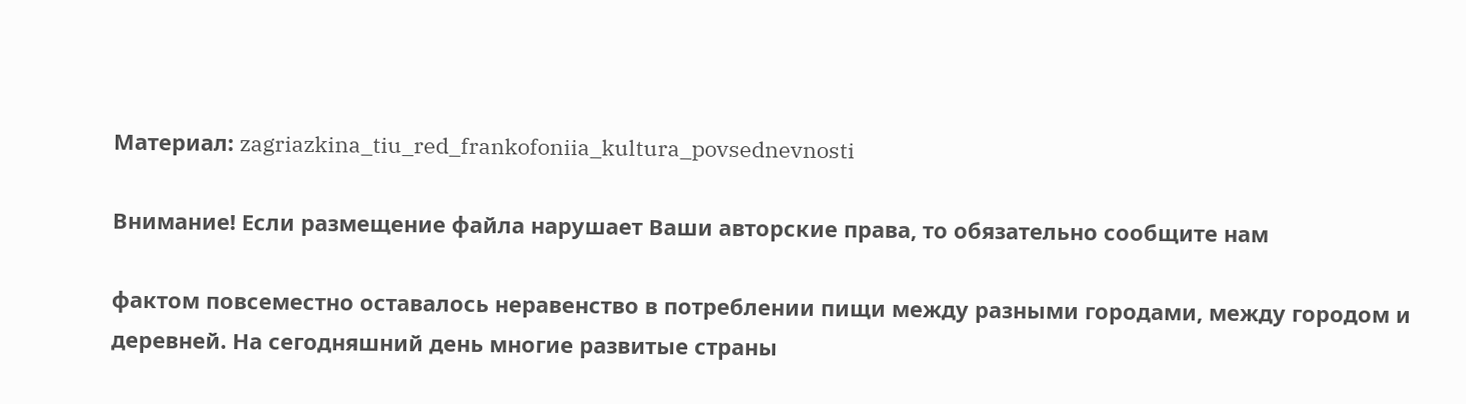Материал: zagriazkina_tiu_red_frankofoniia_kultura_povsednevnosti

Внимание! Если размещение файла нарушает Ваши авторские права, то обязательно сообщите нам

фактом повсеместно оставалось неравенство в потреблении пищи между разными городами, между городом и деревней. На сегодняшний день многие развитые страны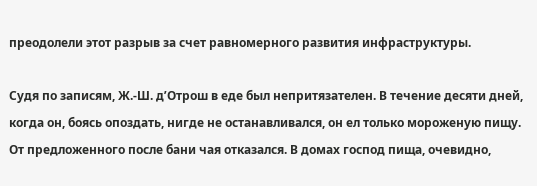преодолели этот разрыв за счет равномерного развития инфраструктуры.

Судя по записям, Ж.-Ш. д’Отрош в еде был непритязателен. В течение десяти дней, когда он, боясь опоздать, нигде не останавливался, он ел только мороженую пищу. От предложенного после бани чая отказался. В домах господ пища, очевидно,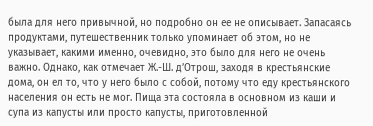была для него привычной, но подробно он ее не описывает. Запасаясь продуктами, путешественник только упоминает об этом, но не указывает, какими именно, очевидно, это было для него не очень важно. Однако, как отмечает Ж.-Ш. д’Отрош, заходя в крестьянские дома, он ел то, что у него было с собой, потому что еду крестьянского населения он есть не мог. Пища эта состояла в основном из каши и супа из капусты или просто капусты, приготовленной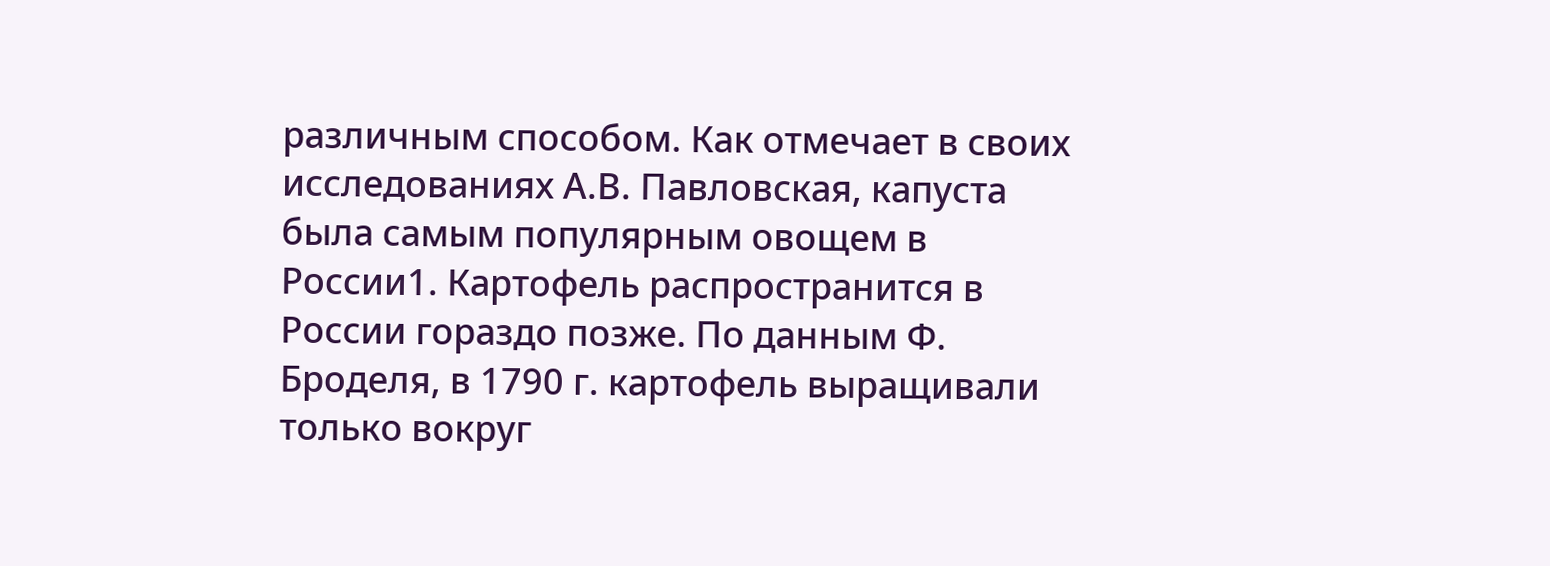различным способом. Как отмечает в своих исследованиях А.В. Павловская, капуста была самым популярным овощем в России1. Картофель распространится в России гораздо позже. По данным Ф. Броделя, в 1790 г. картофель выращивали только вокруг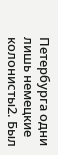Петербурга одни лишь немецкие колонисты2. Был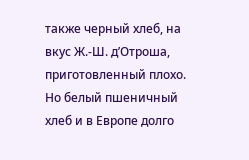также черный хлеб, на вкус Ж.-Ш. д’Отроша, приготовленный плохо. Но белый пшеничный хлеб и в Европе долго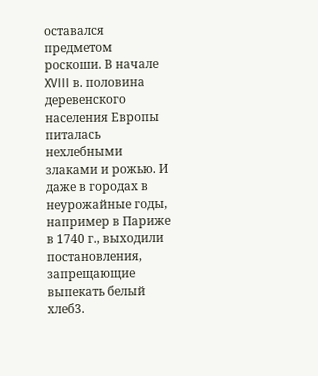оставался предметом роскоши. В начале XVIII в. половина деревенского населения Европы питалась нехлебными злаками и рожью. И даже в городах в неурожайные годы, например в Париже в 1740 г., выходили постановления, запрещающие выпекать белый хлеб3.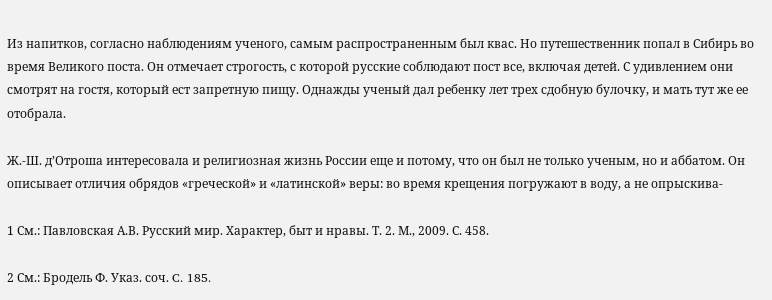Из напитков, согласно наблюдениям ученого, самым распространенным был квас. Но путешественник попал в Сибирь во время Великого поста. Он отмечает строгость, с которой русские соблюдают пост все, включая детей. С удивлением они смотрят на гостя, который ест запретную пищу. Однажды ученый дал ребенку лет трех сдобную булочку, и мать тут же ее отобрала.

Ж.-Ш. д’Отроша интересовала и религиозная жизнь России еще и потому, что он был не только ученым, но и аббатом. Он описывает отличия обрядов «греческой» и «латинской» веры: во время крещения погружают в воду, а не опрыскива-

1 См.: Павловская А.В. Русский мир. Характер, быт и нравы. Т. 2. М., 2009. С. 458.

2 См.: Бродель Ф. Указ. соч. C. 185.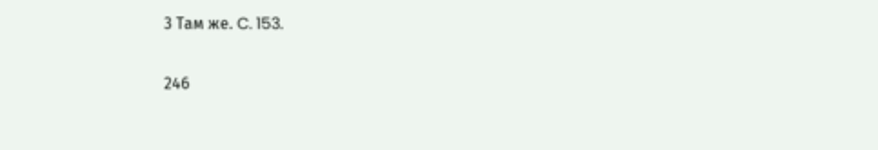3 Там же. C. 153.

246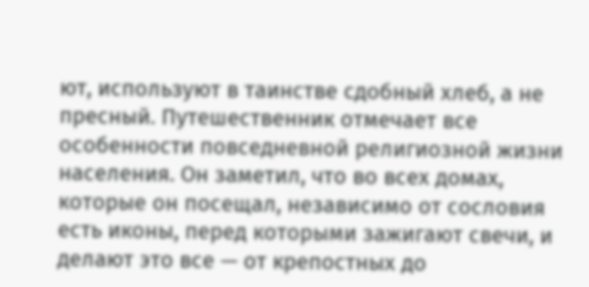ют, используют в таинстве сдобный хлеб, а не пресный. Путешественник отмечает все особенности повседневной религиозной жизни населения. Он заметил, что во всех домах, которые он посещал, независимо от сословия есть иконы, перед которыми зажигают свечи, и делают это все — от крепостных до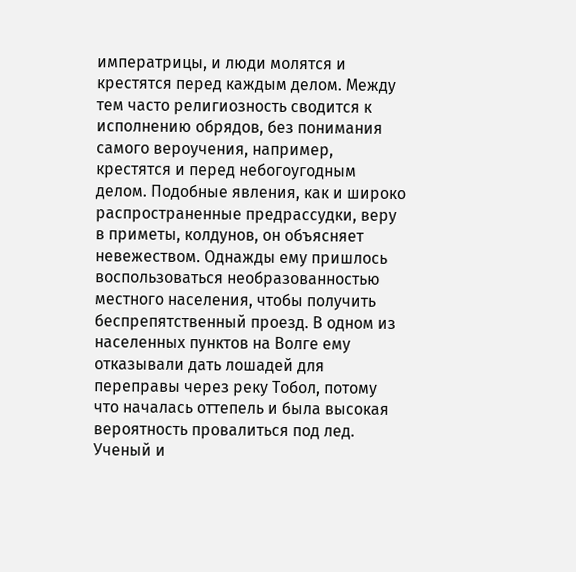императрицы, и люди молятся и крестятся перед каждым делом. Между тем часто религиозность сводится к исполнению обрядов, без понимания самого вероучения, например, крестятся и перед небогоугодным делом. Подобные явления, как и широко распространенные предрассудки, веру в приметы, колдунов, он объясняет невежеством. Однажды ему пришлось воспользоваться необразованностью местного населения, чтобы получить беспрепятственный проезд. В одном из населенных пунктов на Волге ему отказывали дать лошадей для переправы через реку Тобол, потому что началась оттепель и была высокая вероятность провалиться под лед. Ученый и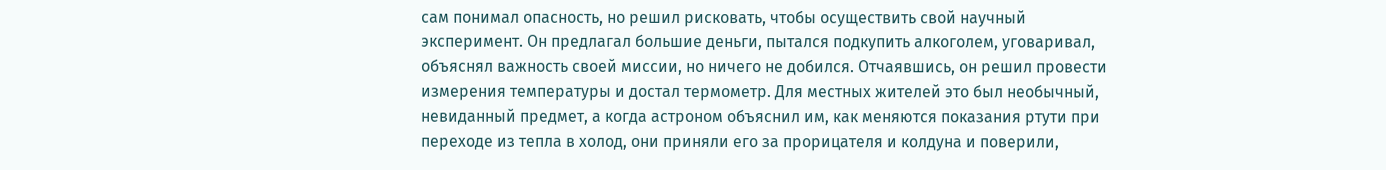сам понимал опасность, но решил рисковать, чтобы осуществить свой научный эксперимент. Он предлагал большие деньги, пытался подкупить алкоголем, уговаривал, объяснял важность своей миссии, но ничего не добился. Отчаявшись, он решил провести измерения температуры и достал термометр. Для местных жителей это был необычный, невиданный предмет, а когда астроном объяснил им, как меняются показания ртути при переходе из тепла в холод, они приняли его за прорицателя и колдуна и поверили,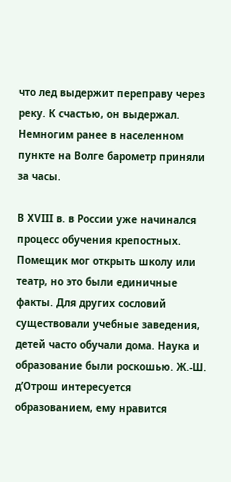что лед выдержит переправу через реку. К счастью, он выдержал. Немногим ранее в населенном пункте на Волге барометр приняли за часы.

В XVIII в. в России уже начинался процесс обучения крепостных. Помещик мог открыть школу или театр, но это были единичные факты. Для других сословий существовали учебные заведения, детей часто обучали дома. Наука и образование были роскошью. Ж.-Ш. д’Отрош интересуется образованием, ему нравится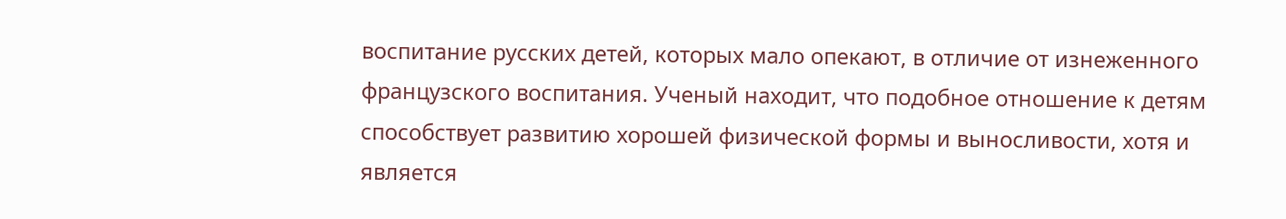воспитание русских детей, которых мало опекают, в отличие от изнеженного французского воспитания. Ученый находит, что подобное отношение к детям способствует развитию хорошей физической формы и выносливости, хотя и является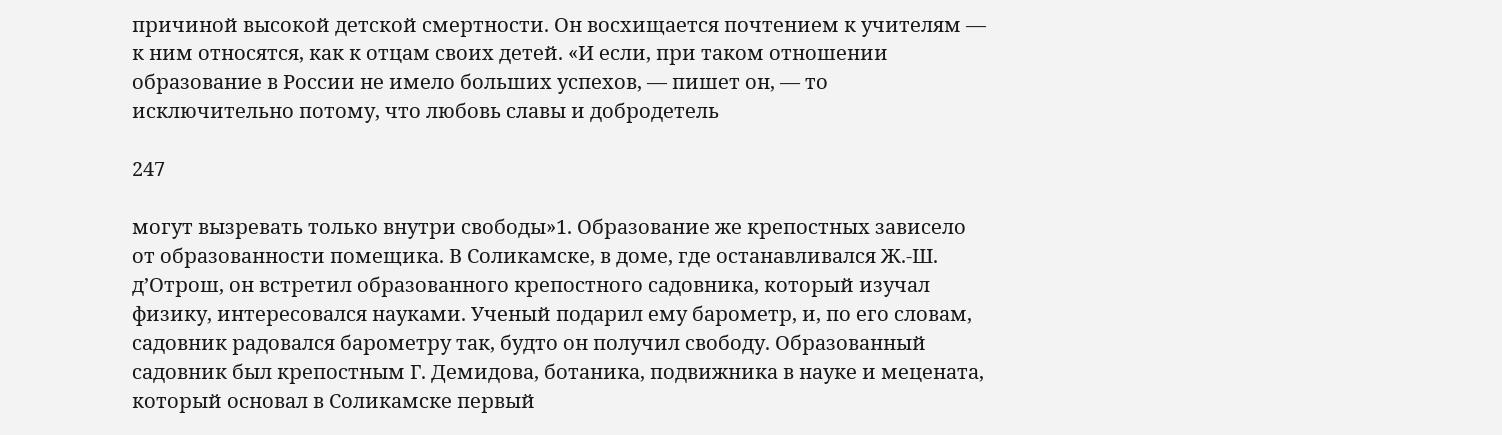причиной высокой детской смертности. Он восхищается почтением к учителям — к ним относятся, как к отцам своих детей. «И если, при таком отношении образование в России не имело больших успехов, — пишет он, — то исключительно потому, что любовь славы и добродетель

247

могут вызревать только внутри свободы»1. Образование же крепостных зависело от образованности помещика. В Соликамске, в доме, где останавливался Ж.-Ш. д’Отрош, он встретил образованного крепостного садовника, который изучал физику, интересовался науками. Ученый подарил ему барометр, и, по его словам, садовник радовался барометру так, будто он получил свободу. Образованный садовник был крепостным Г. Демидова, ботаника, подвижника в науке и мецената, который основал в Соликамске первый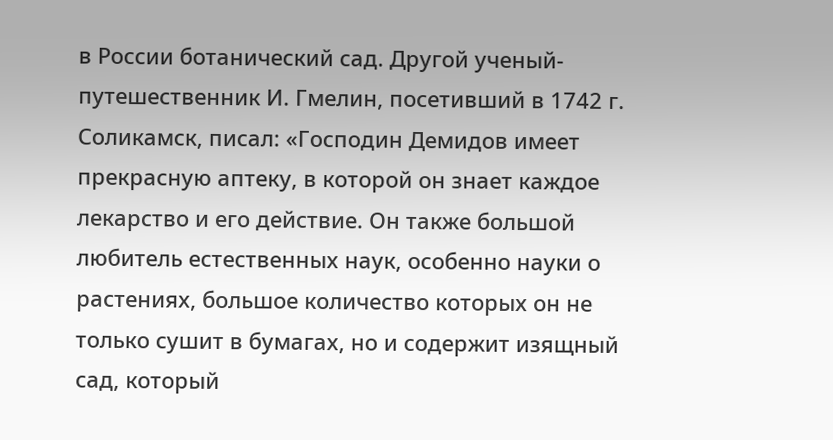в России ботанический сад. Другой ученый-путешественник И. Гмелин, посетивший в 1742 г. Соликамск, писал: «Господин Демидов имеет прекрасную аптеку, в которой он знает каждое лекарство и его действие. Он также большой любитель естественных наук, особенно науки о растениях, большое количество которых он не только сушит в бумагах, но и содержит изящный сад, который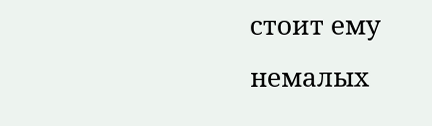стоит ему немалых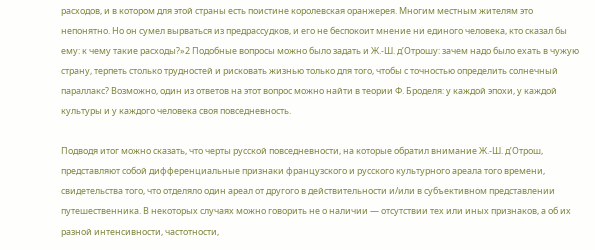расходов, и в котором для этой страны есть поистине королевская оранжерея. Многим местным жителям это непонятно. Но он сумел вырваться из предрассудков, и его не беспокоит мнение ни единого человека, кто сказал бы ему: к чему такие расходы?»2 Подобные вопросы можно было задать и Ж.-Ш. д’Отрошу: зачем надо было ехать в чужую страну, терпеть столько трудностей и рисковать жизнью только для того, чтобы с точностью определить солнечный параллакс? Возможно, один из ответов на этот вопрос можно найти в теории Ф. Броделя: у каждой эпохи, у каждой культуры и у каждого человека своя повседневность.

Подводя итог можно сказать, что черты русской повседневности, на которые обратил внимание Ж.-Ш. д’Отрош, представляют собой дифференциальные признаки французского и русского культурного ареала того времени, свидетельства того, что отделяло один ареал от другого в действительности и/или в субъективном представлении путешественника. В некоторых случаях можно говорить не о наличии — отсутствии тех или иных признаков, а об их разной интенсивности, частотности,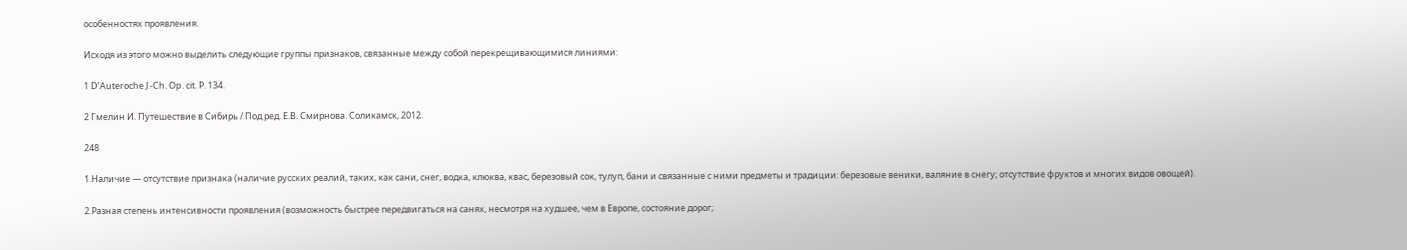особенностях проявления.

Исходя из этого можно выделить следующие группы признаков, связанные между собой перекрещивающимися линиями:

1 D’Auteroche J.-Ch. Op. cit. P. 134.

2 Гмелин И. Путешествие в Сибирь / Под ред. Е.В. Смирнова. Соликамск, 2012.

248

1.Наличие — отсутствие признака (наличие русских реалий, таких, как сани, снег, водка, клюква, квас, березовый сок, тулуп, бани и связанные с ними предметы и традиции: березовые веники, валяние в снегу; отсутствие фруктов и многих видов овощей).

2.Разная степень интенсивности проявления (возможность быстрее передвигаться на санях, несмотря на худшее, чем в Европе, состояние дорог;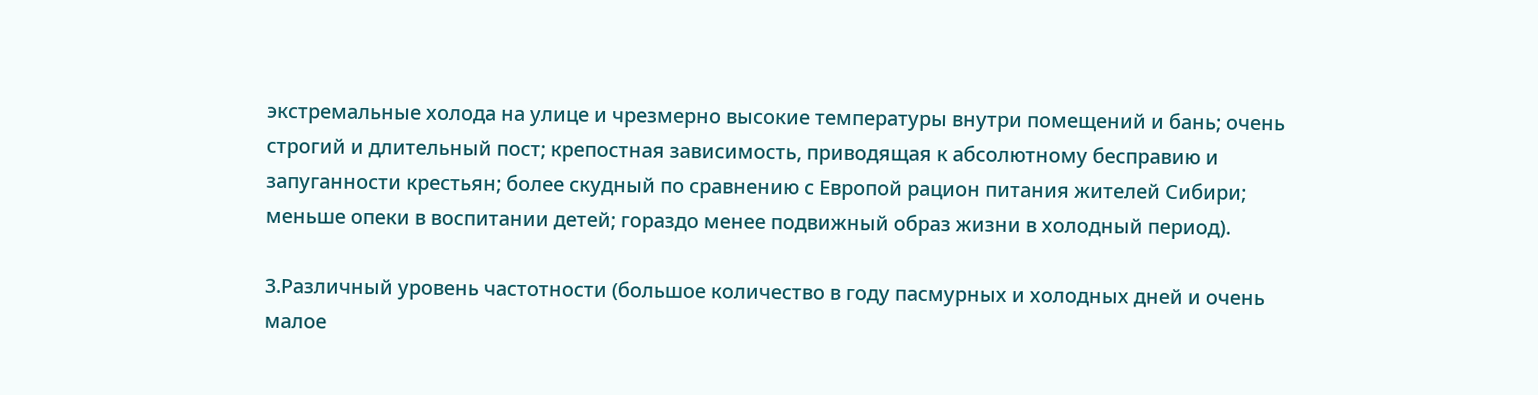экстремальные холода на улице и чрезмерно высокие температуры внутри помещений и бань; очень строгий и длительный пост; крепостная зависимость, приводящая к абсолютному бесправию и запуганности крестьян; более скудный по сравнению с Европой рацион питания жителей Сибири; меньше опеки в воспитании детей; гораздо менее подвижный образ жизни в холодный период).

3.Различный уровень частотности (большое количество в году пасмурных и холодных дней и очень малое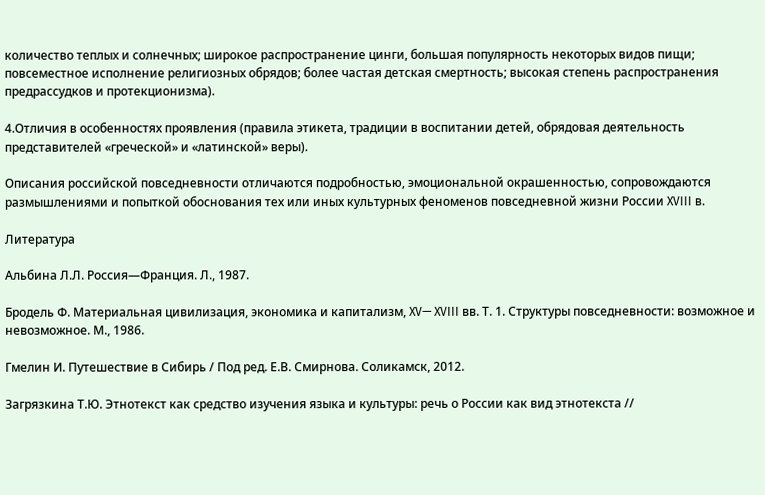количество теплых и солнечных; широкое распространение цинги, большая популярность некоторых видов пищи; повсеместное исполнение религиозных обрядов; более частая детская смертность; высокая степень распространения предрассудков и протекционизма).

4.Отличия в особенностях проявления (правила этикета, традиции в воспитании детей, обрядовая деятельность представителей «греческой» и «латинской» веры).

Описания российской повседневности отличаются подробностью, эмоциональной окрашенностью, сопровождаются размышлениями и попыткой обоснования тех или иных культурных феноменов повседневной жизни России XVIII в.

Литература

Альбина Л.Л. Россия—Франция. Л., 1987.

Бродель Ф. Материальная цивилизация, экономика и капитализм, XV— XVIII вв. Т. 1. Структуры повседневности: возможное и невозможное. М., 1986.

Гмелин И. Путешествие в Сибирь / Под ред. Е.В. Смирнова. Соликамск, 2012.

Загрязкина Т.Ю. Этнотекст как средство изучения языка и культуры: речь о России как вид этнотекста //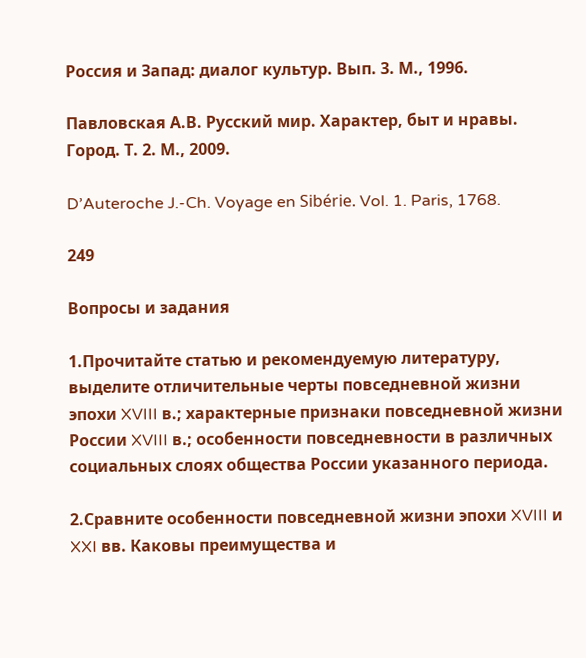Россия и Запад: диалог культур. Вып. 3. М., 1996.

Павловская А.В. Русский мир. Характер, быт и нравы. Город. Т. 2. М., 2009.

D’Auteroche J.-Ch. Voyage en Sibérie. Vol. 1. Paris, 1768.

249

Вопросы и задания

1.Прочитайте статью и рекомендуемую литературу, выделите отличительные черты повседневной жизни эпохи XVIII в.; характерные признаки повседневной жизни России XVIII в.; особенности повседневности в различных социальных слоях общества России указанного периода.

2.Сравните особенности повседневной жизни эпохи XVIII и XXI вв. Каковы преимущества и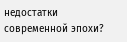недостатки современной эпохи?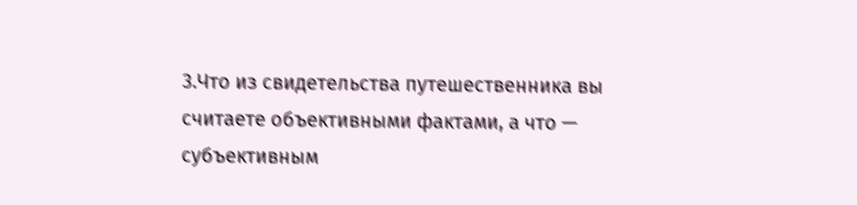3.Что из свидетельства путешественника вы считаете объективными фактами, а что — субъективным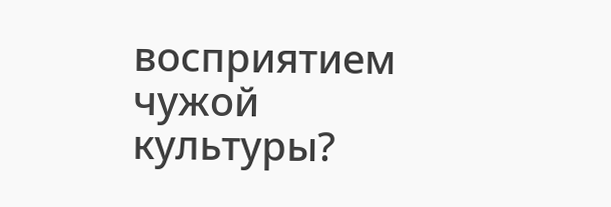восприятием чужой культуры?